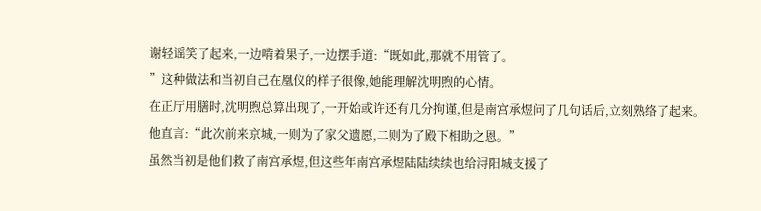谢轻谣笑了起来,一边啃着果子,一边摆手道:“既如此,那就不用管了。
”这种做法和当初自己在凰仪的样子很像,她能理解沈明煦的心情。
在正厅用膳时,沈明煦总算出现了,一开始或许还有几分拘谨,但是南宫承煜问了几句话后,立刻熟络了起来。
他直言:“此次前来京城,一则为了家父遗愿,二则为了殿下相助之恩。”
虽然当初是他们救了南宫承煜,但这些年南宫承煜陆陆续续也给浔阳城支援了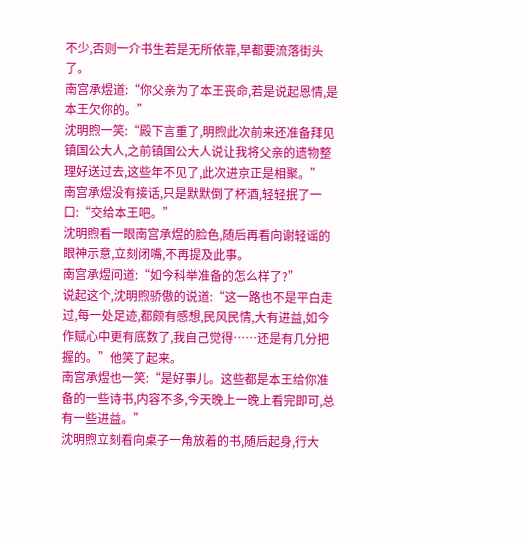不少,否则一介书生若是无所依靠,早都要流落街头了。
南宫承煜道:“你父亲为了本王丧命,若是说起恩情,是本王欠你的。”
沈明煦一笑:“殿下言重了,明煦此次前来还准备拜见镇国公大人,之前镇国公大人说让我将父亲的遗物整理好送过去,这些年不见了,此次进京正是相聚。”
南宫承煜没有接话,只是默默倒了杯酒,轻轻抿了一口:“交给本王吧。”
沈明煦看一眼南宫承煜的脸色,随后再看向谢轻谣的眼神示意,立刻闭嘴,不再提及此事。
南宫承煜问道:“如今科举准备的怎么样了?”
说起这个,沈明煦骄傲的说道:“这一路也不是平白走过,每一处足迹,都颇有感想,民风民情,大有进益,如今作赋心中更有底数了,我自己觉得……还是有几分把握的。”他笑了起来。
南宫承煜也一笑:“是好事儿。这些都是本王给你准备的一些诗书,内容不多,今天晚上一晚上看完即可,总有一些进益。”
沈明煦立刻看向桌子一角放着的书,随后起身,行大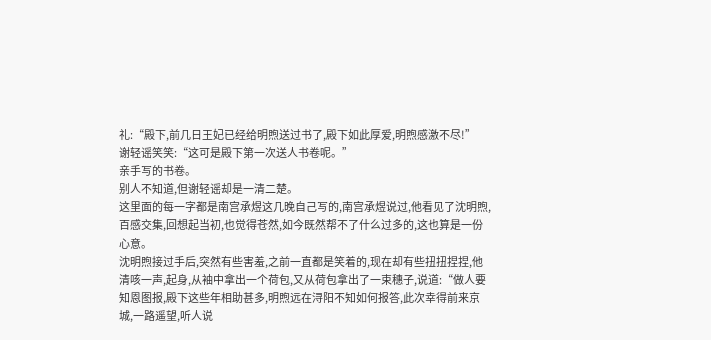礼:“殿下,前几日王妃已经给明煦送过书了,殿下如此厚爱,明煦感激不尽!”
谢轻谣笑笑:“这可是殿下第一次送人书卷呢。”
亲手写的书卷。
别人不知道,但谢轻谣却是一清二楚。
这里面的每一字都是南宫承煜这几晚自己写的,南宫承煜说过,他看见了沈明煦,百感交集,回想起当初,也觉得苍然,如今既然帮不了什么过多的,这也算是一份心意。
沈明煦接过手后,突然有些害羞,之前一直都是笑着的,现在却有些扭扭捏捏,他清咳一声,起身,从袖中拿出一个荷包,又从荷包拿出了一束穗子,说道:“做人要知恩图报,殿下这些年相助甚多,明煦远在浔阳不知如何报答,此次幸得前来京城,一路遥望,听人说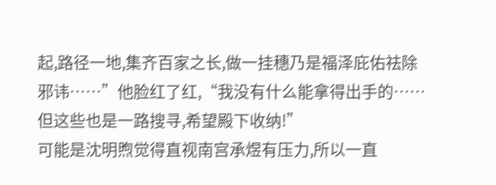起,路径一地,集齐百家之长,做一挂穗乃是福泽庇佑祛除邪讳……”他脸红了红,“我没有什么能拿得出手的……但这些也是一路搜寻,希望殿下收纳!”
可能是沈明煦觉得直视南宫承煜有压力,所以一直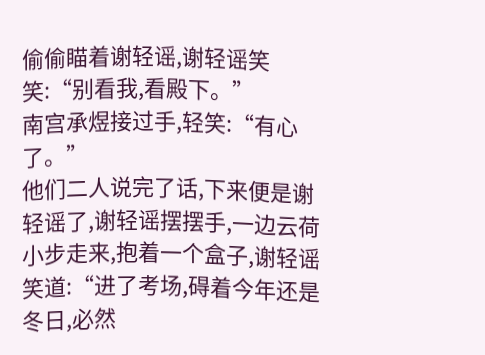偷偷瞄着谢轻谣,谢轻谣笑笑:“别看我,看殿下。”
南宫承煜接过手,轻笑:“有心了。”
他们二人说完了话,下来便是谢轻谣了,谢轻谣摆摆手,一边云荷小步走来,抱着一个盒子,谢轻谣笑道:“进了考场,碍着今年还是冬日,必然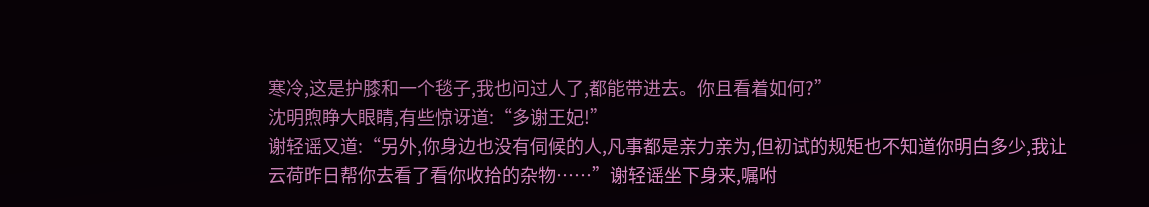寒冷,这是护膝和一个毯子,我也问过人了,都能带进去。你且看着如何?”
沈明煦睁大眼睛,有些惊讶道:“多谢王妃!”
谢轻谣又道:“另外,你身边也没有伺候的人,凡事都是亲力亲为,但初试的规矩也不知道你明白多少,我让
云荷昨日帮你去看了看你收拾的杂物……”谢轻谣坐下身来,嘱咐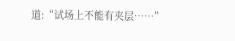道:“试场上不能有夹层……”